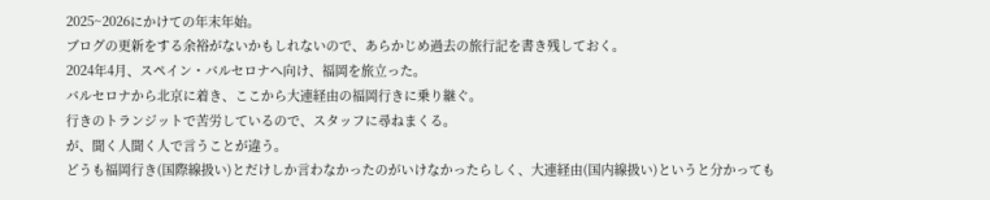2025~2026にかけての年末年始。
ブログの更新をする余裕がないかもしれないので、あらかじめ過去の旅行記を書き残しておく。
2024年4月、スペイン・バルセロナへ向け、福岡を旅立った。
バルセロナから北京に着き、ここから大連経由の福岡行きに乗り継ぐ。
行きのトランジットで苦労しているので、スタッフに尋ねまくる。
が、聞く人聞く人で言うことが違う。
どうも福岡行き(国際線扱い)とだけしか言わなかったのがいけなかったらしく、大連経由(国内線扱い)というと分かっても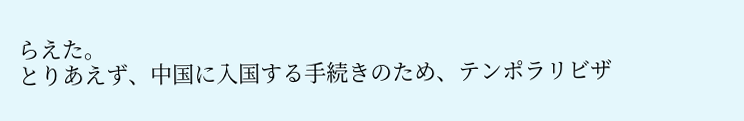らえた。
とりあえず、中国に入国する手続きのため、テンポラリビザ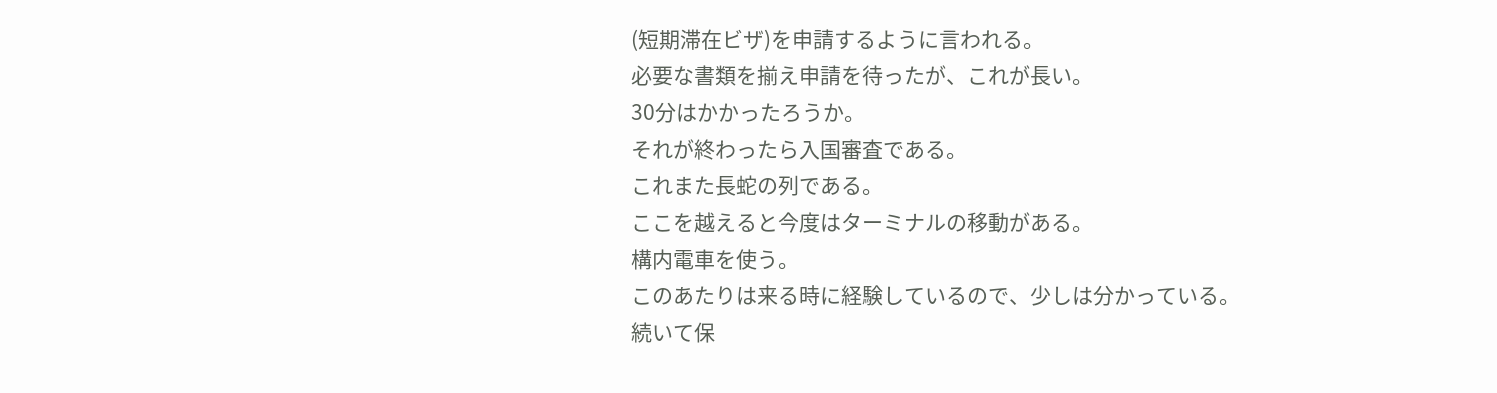(短期滞在ビザ)を申請するように言われる。
必要な書類を揃え申請を待ったが、これが長い。
30分はかかったろうか。
それが終わったら入国審査である。
これまた長蛇の列である。
ここを越えると今度はターミナルの移動がある。
構内電車を使う。
このあたりは来る時に経験しているので、少しは分かっている。
続いて保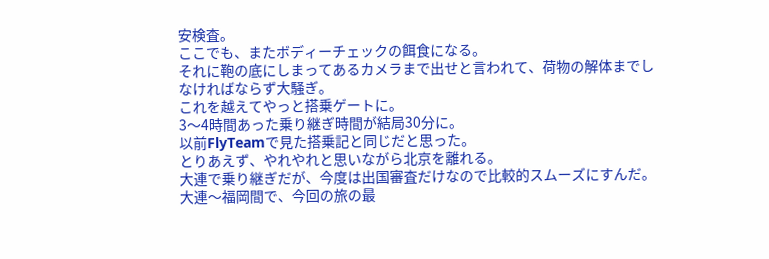安検査。
ここでも、またボディーチェックの餌食になる。
それに鞄の底にしまってあるカメラまで出せと言われて、荷物の解体までしなければならず大騒ぎ。
これを越えてやっと搭乗ゲートに。
3〜4時間あった乗り継ぎ時間が結局30分に。
以前FlyTeamで見た搭乗記と同じだと思った。
とりあえず、やれやれと思いながら北京を離れる。
大連で乗り継ぎだが、今度は出国審査だけなので比較的スムーズにすんだ。
大連〜福岡間で、今回の旅の最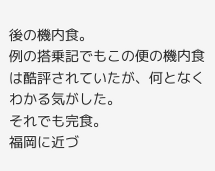後の機内食。
例の搭乗記でもこの便の機内食は酷評されていたが、何となくわかる気がした。
それでも完食。
福岡に近づ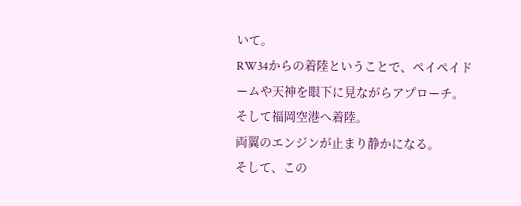いて。
RW34からの着陸ということで、ペイペイドームや天神を眼下に見ながらアプローチ。
そして福岡空港へ着陸。
両翼のエンジンが止まり静かになる。
そして、この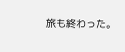旅も終わった。